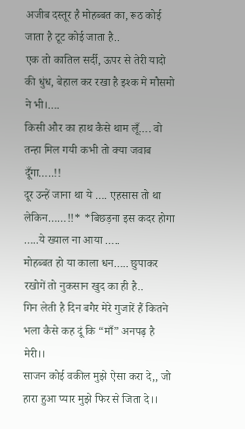अजीब दस्तूर है मोहब्बत का, रूठ कोई जाता है टूट कोई जाता है..
एक तो कातिल सर्दी, ऊपर से तेरी यादो की धुंध, बेहाल कर रखा है इश्क मे मौसमो ने भी।….
किसी और का हाथ कैसे थाम लूँ…. वो तन्हा मिल गयी कभी तो क्या जवाब दूँगा…..!!
दूर उन्हें जाना था ये …. एहसास तो था लेकिन……!!* *बिछड़ना इस कदर होगा …..ये ख्याल ना आया …..
मोहब्बत हो या काला धन….. छुपाकर रखोगें तो नुकसान खुद का ही है..
गिन लेती है दिन बगैर मेरे गुजारें हैं कितने भला कैसे कह दूं कि “माँ” अनपढ़ है मेरी।।
साजन कोई वकील मुझे ऐसा करा दे,, जो हारा हुआ प्यार मुझे फिर से जिता दे।।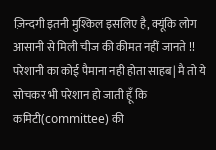ज़िन्दगी इतनी मुश्किल इसलिए है, क्यूंकि लोग आसानी से मिली चीज की कीमत नहीं जानते !!
परेशानी का कोई पैमाना नही होता साहब| मै तो ये सोचकर भी परेशान हो जाती हूँ कि कमिटी(committee) की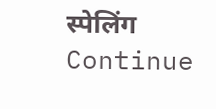स्पेलिंग Continue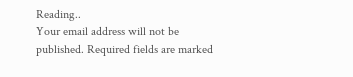Reading..
Your email address will not be published. Required fields are marked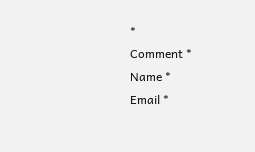*
Comment *
Name *
Email *